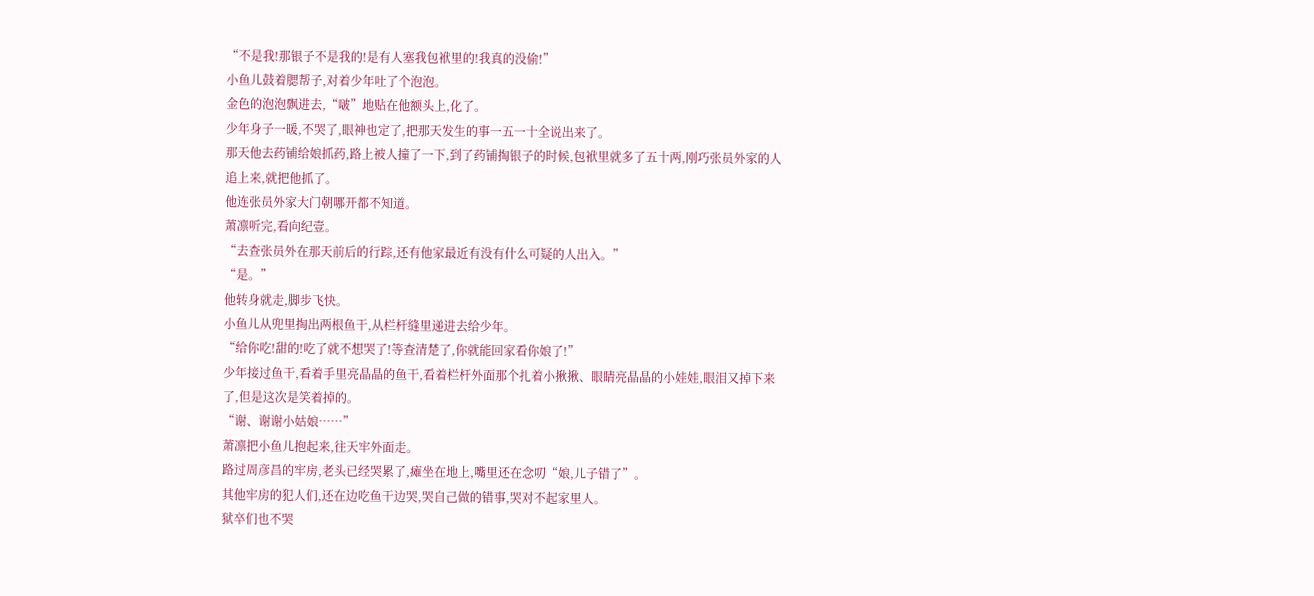“不是我!那银子不是我的!是有人塞我包袱里的!我真的没偷!”
小鱼儿鼓着腮帮子,对着少年吐了个泡泡。
金色的泡泡飘进去,“啵”地贴在他额头上,化了。
少年身子一暖,不哭了,眼神也定了,把那天发生的事一五一十全说出来了。
那天他去药铺给娘抓药,路上被人撞了一下,到了药铺掏银子的时候,包袱里就多了五十两,刚巧张员外家的人追上来,就把他抓了。
他连张员外家大门朝哪开都不知道。
萧凛听完,看向纪壹。
“去查张员外在那天前后的行踪,还有他家最近有没有什么可疑的人出入。”
“是。”
他转身就走,脚步飞快。
小鱼儿从兜里掏出两根鱼干,从栏杆缝里递进去给少年。
“给你吃!甜的!吃了就不想哭了!等查清楚了,你就能回家看你娘了!”
少年接过鱼干,看着手里亮晶晶的鱼干,看着栏杆外面那个扎着小揪揪、眼睛亮晶晶的小娃娃,眼泪又掉下来了,但是这次是笑着掉的。
“谢、谢谢小姑娘……”
萧凛把小鱼儿抱起来,往天牢外面走。
路过周彦昌的牢房,老头已经哭累了,瘫坐在地上,嘴里还在念叨“娘,儿子错了”。
其他牢房的犯人们,还在边吃鱼干边哭,哭自己做的错事,哭对不起家里人。
狱卒们也不哭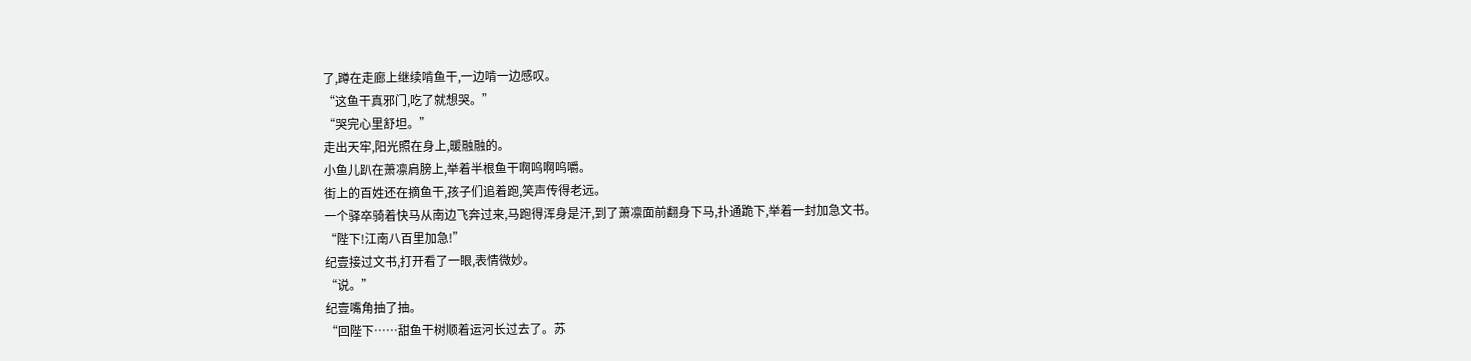了,蹲在走廊上继续啃鱼干,一边啃一边感叹。
“这鱼干真邪门,吃了就想哭。”
“哭完心里舒坦。”
走出天牢,阳光照在身上,暖融融的。
小鱼儿趴在萧凛肩膀上,举着半根鱼干啊呜啊呜嚼。
街上的百姓还在摘鱼干,孩子们追着跑,笑声传得老远。
一个驿卒骑着快马从南边飞奔过来,马跑得浑身是汗,到了萧凛面前翻身下马,扑通跪下,举着一封加急文书。
“陛下!江南八百里加急!”
纪壹接过文书,打开看了一眼,表情微妙。
“说。”
纪壹嘴角抽了抽。
“回陛下……甜鱼干树顺着运河长过去了。苏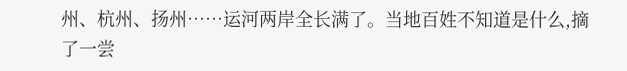州、杭州、扬州……运河两岸全长满了。当地百姓不知道是什么,摘了一尝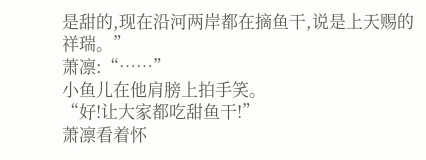是甜的,现在沿河两岸都在摘鱼干,说是上天赐的祥瑞。”
萧凛:“……”
小鱼儿在他肩膀上拍手笑。
“好!让大家都吃甜鱼干!”
萧凛看着怀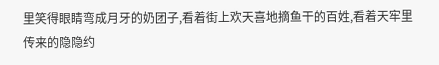里笑得眼睛弯成月牙的奶团子,看着街上欢天喜地摘鱼干的百姓,看着天牢里传来的隐隐约